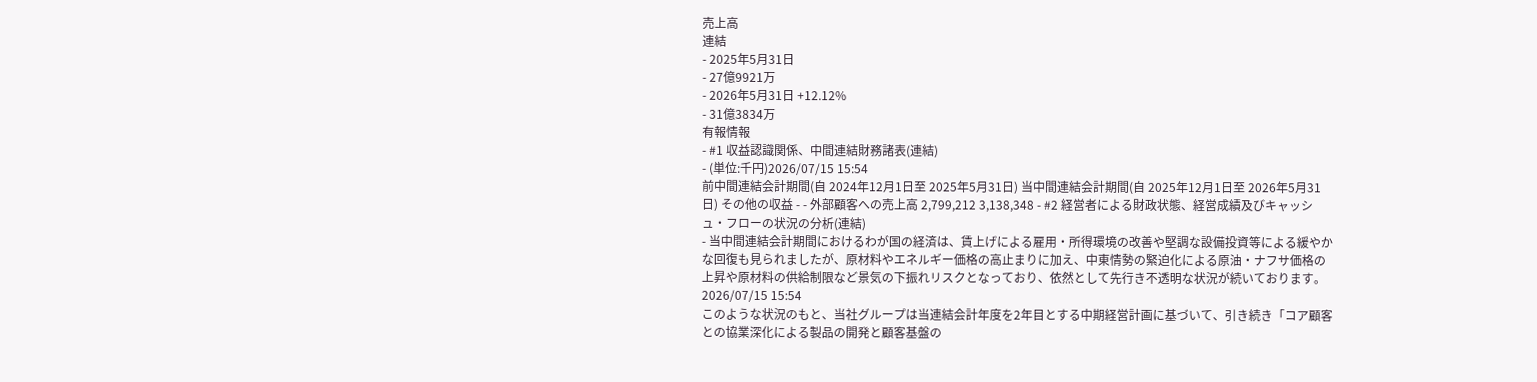売上高
連結
- 2025年5月31日
- 27億9921万
- 2026年5月31日 +12.12%
- 31億3834万
有報情報
- #1 収益認識関係、中間連結財務諸表(連結)
- (単位:千円)2026/07/15 15:54
前中間連結会計期間(自 2024年12月1日至 2025年5月31日) 当中間連結会計期間(自 2025年12月1日至 2026年5月31日) その他の収益 - - 外部顧客への売上高 2,799,212 3,138,348 - #2 経営者による財政状態、経営成績及びキャッシュ・フローの状況の分析(連結)
- 当中間連結会計期間におけるわが国の経済は、賃上げによる雇用・所得環境の改善や堅調な設備投資等による緩やかな回復も見られましたが、原材料やエネルギー価格の高止まりに加え、中東情勢の緊迫化による原油・ナフサ価格の上昇や原材料の供給制限など景気の下振れリスクとなっており、依然として先行き不透明な状況が続いております。2026/07/15 15:54
このような状況のもと、当社グループは当連結会計年度を2年目とする中期経営計画に基づいて、引き続き「コア顧客との協業深化による製品の開発と顧客基盤の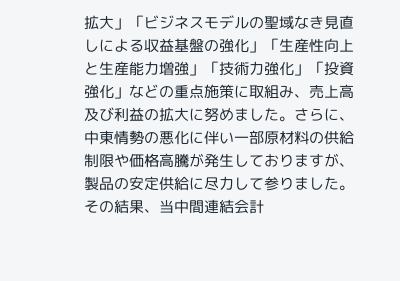拡大」「ビジネスモデルの聖域なき見直しによる収益基盤の強化」「生産性向上と生産能力増強」「技術力強化」「投資強化」などの重点施策に取組み、売上高及び利益の拡大に努めました。さらに、中東情勢の悪化に伴い一部原材料の供給制限や価格高騰が発生しておりますが、製品の安定供給に尽力して参りました。
その結果、当中間連結会計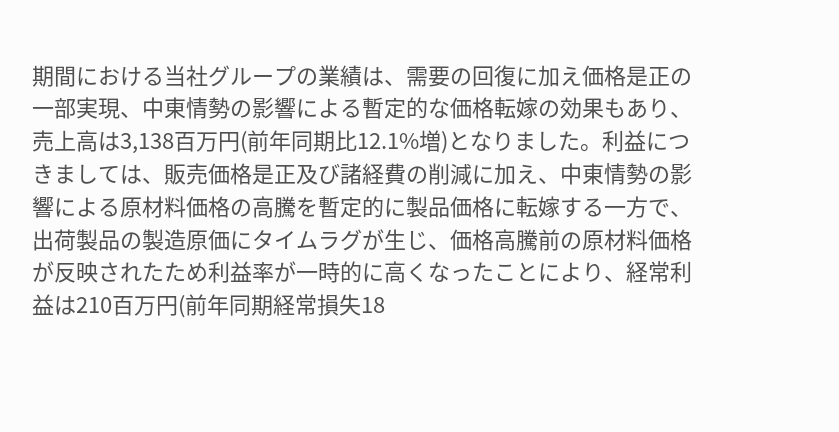期間における当社グループの業績は、需要の回復に加え価格是正の一部実現、中東情勢の影響による暫定的な価格転嫁の効果もあり、売上高は3,138百万円(前年同期比12.1%増)となりました。利益につきましては、販売価格是正及び諸経費の削減に加え、中東情勢の影響による原材料価格の高騰を暫定的に製品価格に転嫁する一方で、出荷製品の製造原価にタイムラグが生じ、価格高騰前の原材料価格が反映されたため利益率が一時的に高くなったことにより、経常利益は210百万円(前年同期経常損失18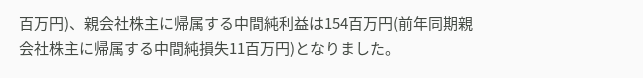百万円)、親会社株主に帰属する中間純利益は154百万円(前年同期親会社株主に帰属する中間純損失11百万円)となりました。